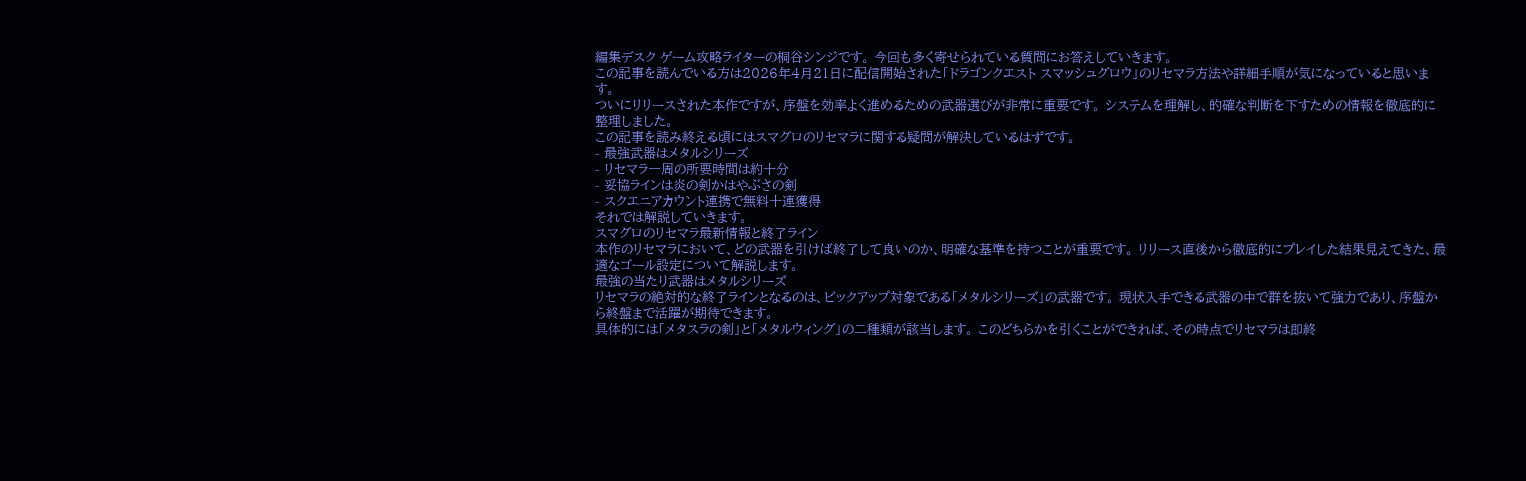編集デスク ゲーム攻略ライターの桐谷シンジです。 今回も多く寄せられている質問にお答えしていきます。
この記事を読んでいる方は2026年4月21日に配信開始された「ドラゴンクエスト スマッシュグロウ」のリセマラ方法や詳細手順が気になっていると思います。
ついにリリースされた本作ですが、序盤を効率よく進めるための武器選びが非常に重要です。 システムを理解し、的確な判断を下すための情報を徹底的に整理しました。
この記事を読み終える頃にはスマグロのリセマラに関する疑問が解決しているはずです。
- 最強武器はメタルシリーズ
- リセマラ一周の所要時間は約十分
- 妥協ラインは炎の剣かはやぶさの剣
- スクエニアカウント連携で無料十連獲得
それでは解説していきます。
スマグロのリセマラ最新情報と終了ライン
本作のリセマラにおいて、どの武器を引けば終了して良いのか、明確な基準を持つことが重要です。 リリース直後から徹底的にプレイした結果見えてきた、最適なゴール設定について解説します。
最強の当たり武器はメタルシリーズ
リセマラの絶対的な終了ラインとなるのは、ピックアップ対象である「メタルシリーズ」の武器です。 現状入手できる武器の中で群を抜いて強力であり、序盤から終盤まで活躍が期待できます。
具体的には「メタスラの剣」と「メタルウィング」の二種類が該当します。 このどちらかを引くことができれば、その時点でリセマラは即終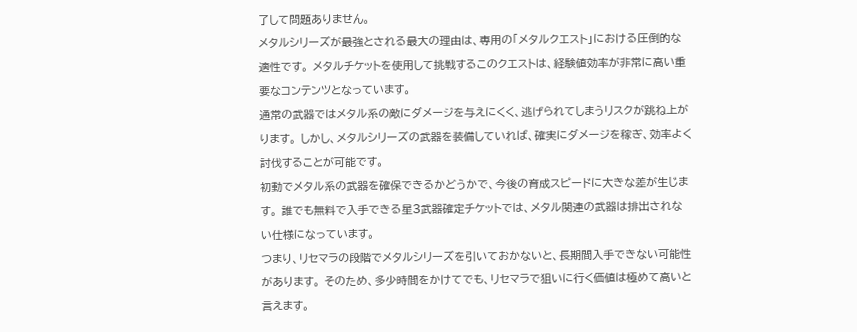了して問題ありません。
メタルシリーズが最強とされる最大の理由は、専用の「メタルクエスト」における圧倒的な適性です。 メタルチケットを使用して挑戦するこのクエストは、経験値効率が非常に高い重要なコンテンツとなっています。
通常の武器ではメタル系の敵にダメージを与えにくく、逃げられてしまうリスクが跳ね上がります。 しかし、メタルシリーズの武器を装備していれば、確実にダメージを稼ぎ、効率よく討伐することが可能です。
初動でメタル系の武器を確保できるかどうかで、今後の育成スピードに大きな差が生じます。 誰でも無料で入手できる星3武器確定チケットでは、メタル関連の武器は排出されない仕様になっています。
つまり、リセマラの段階でメタルシリーズを引いておかないと、長期間入手できない可能性があります。 そのため、多少時間をかけてでも、リセマラで狙いに行く価値は極めて高いと言えます。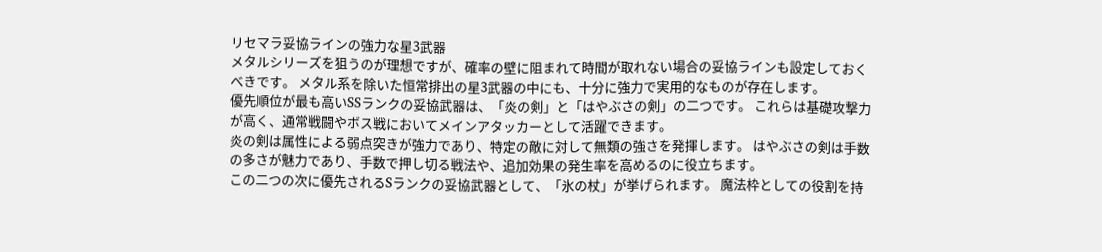リセマラ妥協ラインの強力な星3武器
メタルシリーズを狙うのが理想ですが、確率の壁に阻まれて時間が取れない場合の妥協ラインも設定しておくべきです。 メタル系を除いた恒常排出の星3武器の中にも、十分に強力で実用的なものが存在します。
優先順位が最も高いSSランクの妥協武器は、「炎の剣」と「はやぶさの剣」の二つです。 これらは基礎攻撃力が高く、通常戦闘やボス戦においてメインアタッカーとして活躍できます。
炎の剣は属性による弱点突きが強力であり、特定の敵に対して無類の強さを発揮します。 はやぶさの剣は手数の多さが魅力であり、手数で押し切る戦法や、追加効果の発生率を高めるのに役立ちます。
この二つの次に優先されるSランクの妥協武器として、「氷の杖」が挙げられます。 魔法枠としての役割を持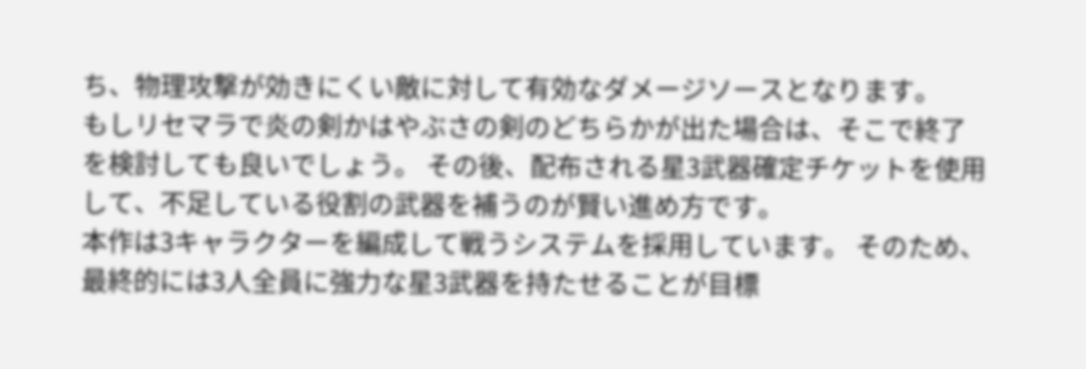ち、物理攻撃が効きにくい敵に対して有効なダメージソースとなります。
もしリセマラで炎の剣かはやぶさの剣のどちらかが出た場合は、そこで終了を検討しても良いでしょう。 その後、配布される星3武器確定チケットを使用して、不足している役割の武器を補うのが賢い進め方です。
本作は3キャラクターを編成して戦うシステムを採用しています。 そのため、最終的には3人全員に強力な星3武器を持たせることが目標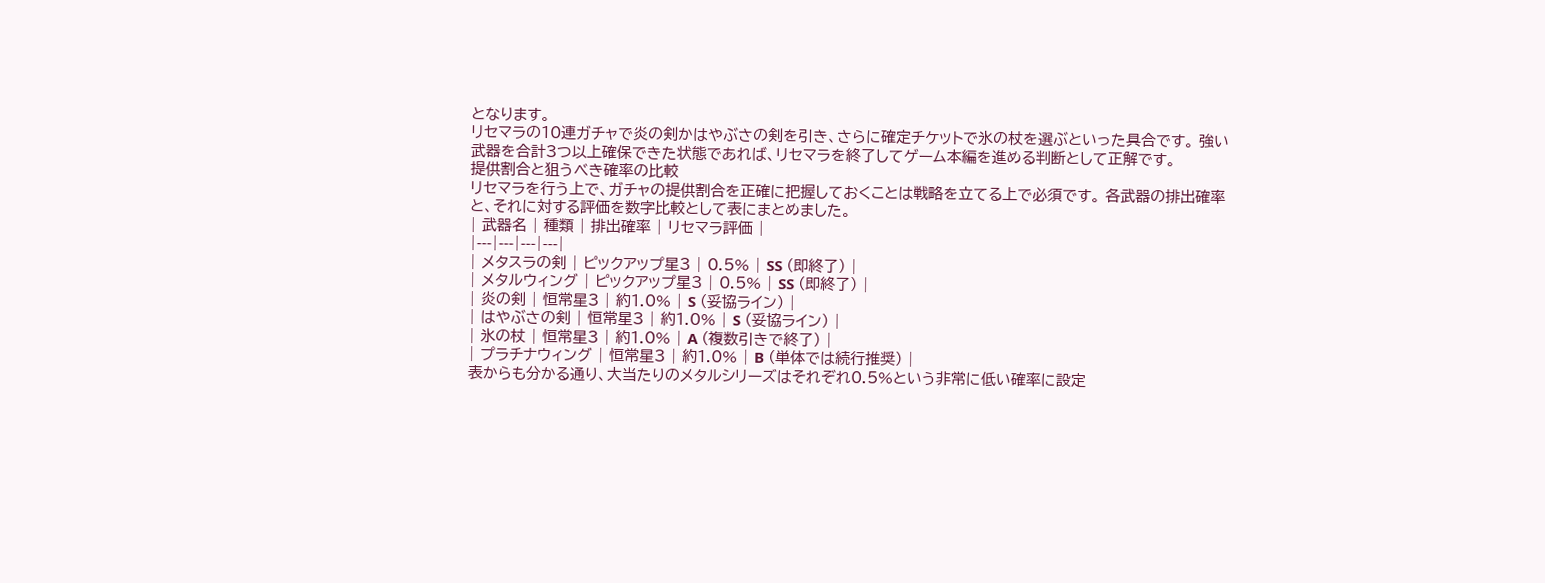となります。
リセマラの10連ガチャで炎の剣かはやぶさの剣を引き、さらに確定チケットで氷の杖を選ぶといった具合です。 強い武器を合計3つ以上確保できた状態であれば、リセマラを終了してゲーム本編を進める判断として正解です。
提供割合と狙うべき確率の比較
リセマラを行う上で、ガチャの提供割合を正確に把握しておくことは戦略を立てる上で必須です。 各武器の排出確率と、それに対する評価を数字比較として表にまとめました。
| 武器名 | 種類 | 排出確率 | リセマラ評価 |
|---|---|---|---|
| メタスラの剣 | ピックアップ星3 | 0.5% | SS (即終了) |
| メタルウィング | ピックアップ星3 | 0.5% | SS (即終了) |
| 炎の剣 | 恒常星3 | 約1.0% | S (妥協ライン) |
| はやぶさの剣 | 恒常星3 | 約1.0% | S (妥協ライン) |
| 氷の杖 | 恒常星3 | 約1.0% | A (複数引きで終了) |
| プラチナウィング | 恒常星3 | 約1.0% | B (単体では続行推奨) |
表からも分かる通り、大当たりのメタルシリーズはそれぞれ0.5%という非常に低い確率に設定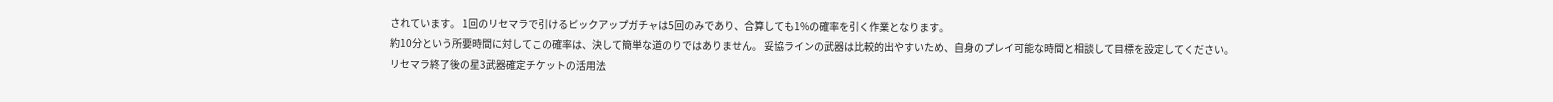されています。 1回のリセマラで引けるピックアップガチャは5回のみであり、合算しても1%の確率を引く作業となります。
約10分という所要時間に対してこの確率は、決して簡単な道のりではありません。 妥協ラインの武器は比較的出やすいため、自身のプレイ可能な時間と相談して目標を設定してください。
リセマラ終了後の星3武器確定チケットの活用法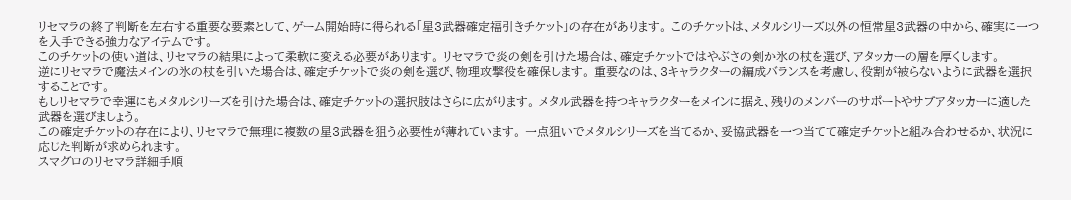リセマラの終了判断を左右する重要な要素として、ゲーム開始時に得られる「星3武器確定福引きチケット」の存在があります。 このチケットは、メタルシリーズ以外の恒常星3武器の中から、確実に一つを入手できる強力なアイテムです。
このチケットの使い道は、リセマラの結果によって柔軟に変える必要があります。 リセマラで炎の剣を引けた場合は、確定チケットではやぶさの剣か氷の杖を選び、アタッカーの層を厚くします。
逆にリセマラで魔法メインの氷の杖を引いた場合は、確定チケットで炎の剣を選び、物理攻撃役を確保します。 重要なのは、3キャラクターの編成バランスを考慮し、役割が被らないように武器を選択することです。
もしリセマラで幸運にもメタルシリーズを引けた場合は、確定チケットの選択肢はさらに広がります。 メタル武器を持つキャラクターをメインに据え、残りのメンバーのサポートやサブアタッカーに適した武器を選びましょう。
この確定チケットの存在により、リセマラで無理に複数の星3武器を狙う必要性が薄れています。 一点狙いでメタルシリーズを当てるか、妥協武器を一つ当てて確定チケットと組み合わせるか、状況に応じた判断が求められます。
スマグロのリセマラ詳細手順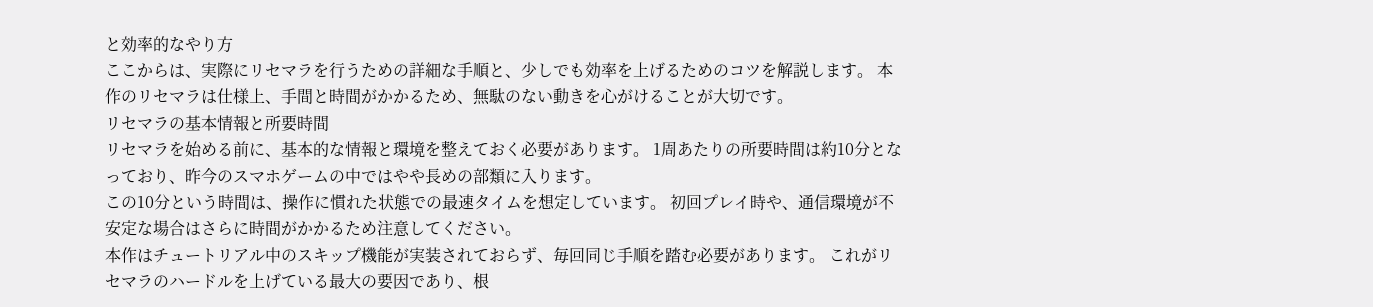と効率的なやり方
ここからは、実際にリセマラを行うための詳細な手順と、少しでも効率を上げるためのコツを解説します。 本作のリセマラは仕様上、手間と時間がかかるため、無駄のない動きを心がけることが大切です。
リセマラの基本情報と所要時間
リセマラを始める前に、基本的な情報と環境を整えておく必要があります。 1周あたりの所要時間は約10分となっており、昨今のスマホゲームの中ではやや長めの部類に入ります。
この10分という時間は、操作に慣れた状態での最速タイムを想定しています。 初回プレイ時や、通信環境が不安定な場合はさらに時間がかかるため注意してください。
本作はチュートリアル中のスキップ機能が実装されておらず、毎回同じ手順を踏む必要があります。 これがリセマラのハードルを上げている最大の要因であり、根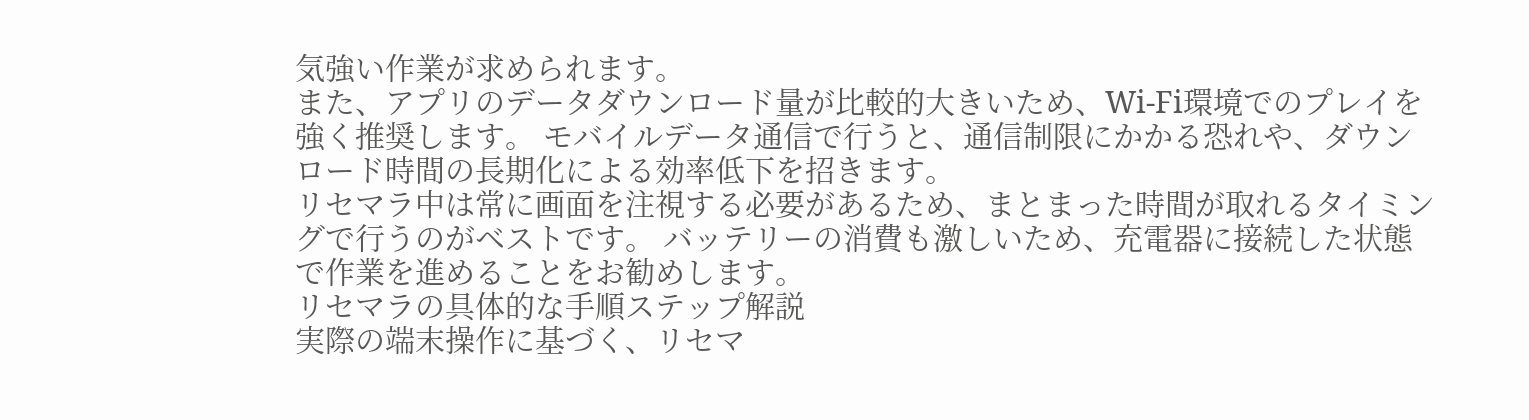気強い作業が求められます。
また、アプリのデータダウンロード量が比較的大きいため、Wi-Fi環境でのプレイを強く推奨します。 モバイルデータ通信で行うと、通信制限にかかる恐れや、ダウンロード時間の長期化による効率低下を招きます。
リセマラ中は常に画面を注視する必要があるため、まとまった時間が取れるタイミングで行うのがベストです。 バッテリーの消費も激しいため、充電器に接続した状態で作業を進めることをお勧めします。
リセマラの具体的な手順ステップ解説
実際の端末操作に基づく、リセマ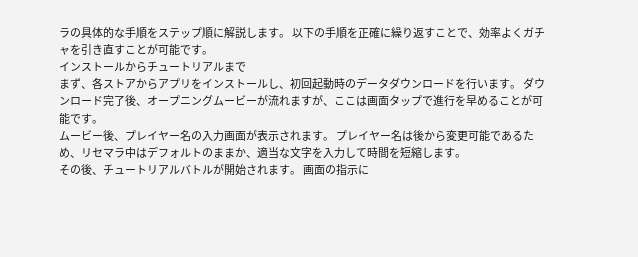ラの具体的な手順をステップ順に解説します。 以下の手順を正確に繰り返すことで、効率よくガチャを引き直すことが可能です。
インストールからチュートリアルまで
まず、各ストアからアプリをインストールし、初回起動時のデータダウンロードを行います。 ダウンロード完了後、オープニングムービーが流れますが、ここは画面タップで進行を早めることが可能です。
ムービー後、プレイヤー名の入力画面が表示されます。 プレイヤー名は後から変更可能であるため、リセマラ中はデフォルトのままか、適当な文字を入力して時間を短縮します。
その後、チュートリアルバトルが開始されます。 画面の指示に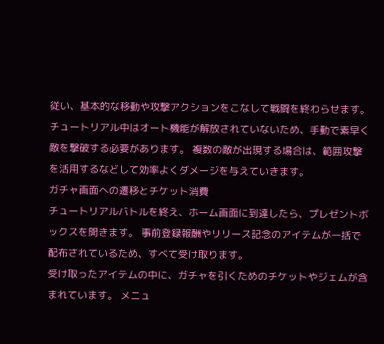従い、基本的な移動や攻撃アクションをこなして戦闘を終わらせます。
チュートリアル中はオート機能が解放されていないため、手動で素早く敵を撃破する必要があります。 複数の敵が出現する場合は、範囲攻撃を活用するなどして効率よくダメージを与えていきます。
ガチャ画面への遷移とチケット消費
チュートリアルバトルを終え、ホーム画面に到達したら、プレゼントボックスを開きます。 事前登録報酬やリリース記念のアイテムが一括で配布されているため、すべて受け取ります。
受け取ったアイテムの中に、ガチャを引くためのチケットやジェムが含まれています。 メニュ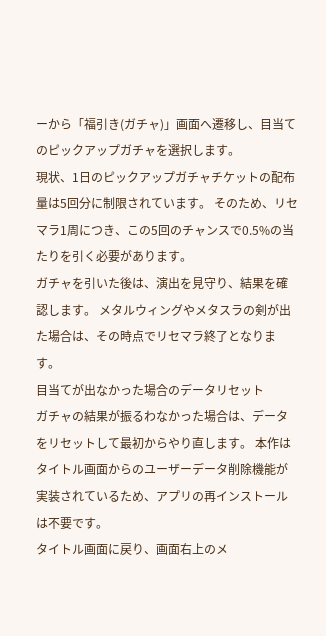ーから「福引き(ガチャ)」画面へ遷移し、目当てのピックアップガチャを選択します。
現状、1日のピックアップガチャチケットの配布量は5回分に制限されています。 そのため、リセマラ1周につき、この5回のチャンスで0.5%の当たりを引く必要があります。
ガチャを引いた後は、演出を見守り、結果を確認します。 メタルウィングやメタスラの剣が出た場合は、その時点でリセマラ終了となります。
目当てが出なかった場合のデータリセット
ガチャの結果が振るわなかった場合は、データをリセットして最初からやり直します。 本作はタイトル画面からのユーザーデータ削除機能が実装されているため、アプリの再インストールは不要です。
タイトル画面に戻り、画面右上のメ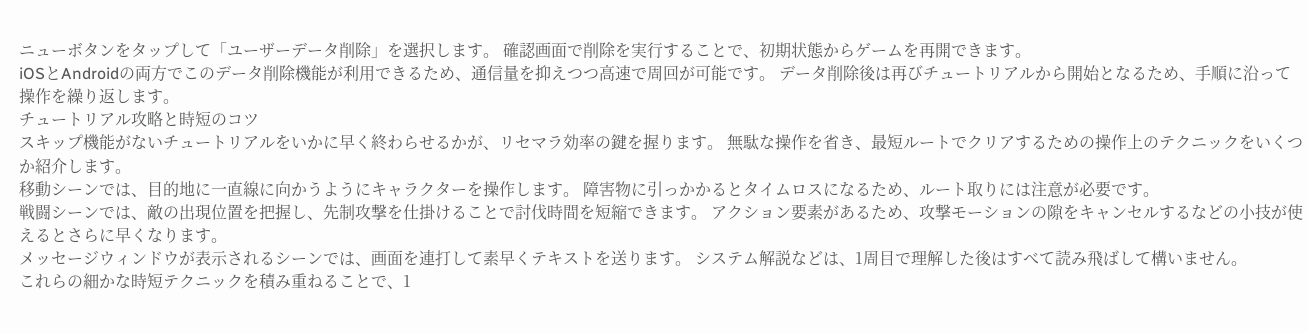ニューボタンをタップして「ユーザーデータ削除」を選択します。 確認画面で削除を実行することで、初期状態からゲームを再開できます。
iOSとAndroidの両方でこのデータ削除機能が利用できるため、通信量を抑えつつ高速で周回が可能です。 データ削除後は再びチュートリアルから開始となるため、手順に沿って操作を繰り返します。
チュートリアル攻略と時短のコツ
スキップ機能がないチュートリアルをいかに早く終わらせるかが、リセマラ効率の鍵を握ります。 無駄な操作を省き、最短ルートでクリアするための操作上のテクニックをいくつか紹介します。
移動シーンでは、目的地に一直線に向かうようにキャラクターを操作します。 障害物に引っかかるとタイムロスになるため、ルート取りには注意が必要です。
戦闘シーンでは、敵の出現位置を把握し、先制攻撃を仕掛けることで討伐時間を短縮できます。 アクション要素があるため、攻撃モーションの隙をキャンセルするなどの小技が使えるとさらに早くなります。
メッセージウィンドウが表示されるシーンでは、画面を連打して素早くテキストを送ります。 システム解説などは、1周目で理解した後はすべて読み飛ばして構いません。
これらの細かな時短テクニックを積み重ねることで、1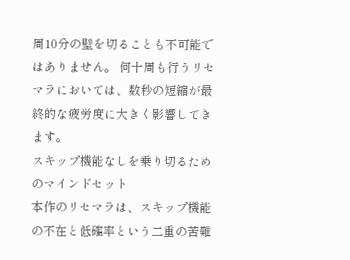周10分の壁を切ることも不可能ではありません。 何十周も行うリセマラにおいては、数秒の短縮が最終的な疲労度に大きく影響してきます。
スキップ機能なしを乗り切るためのマインドセット
本作のリセマラは、スキップ機能の不在と低確率という二重の苦難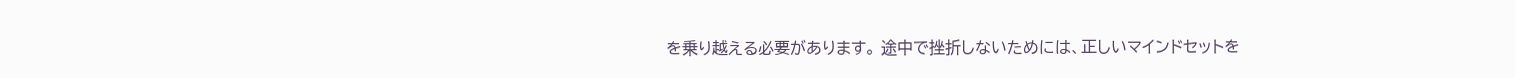を乗り越える必要があります。 途中で挫折しないためには、正しいマインドセットを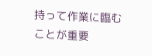持って作業に臨むことが重要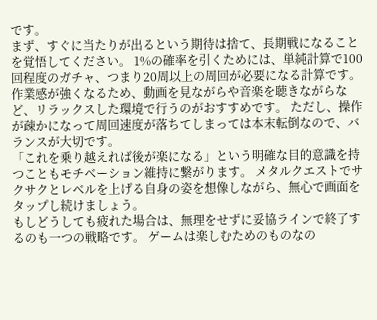です。
まず、すぐに当たりが出るという期待は捨て、長期戦になることを覚悟してください。 1%の確率を引くためには、単純計算で100回程度のガチャ、つまり20周以上の周回が必要になる計算です。
作業感が強くなるため、動画を見ながらや音楽を聴きながらなど、リラックスした環境で行うのがおすすめです。 ただし、操作が疎かになって周回速度が落ちてしまっては本末転倒なので、バランスが大切です。
「これを乗り越えれば後が楽になる」という明確な目的意識を持つこともモチベーション維持に繋がります。 メタルクエストでサクサクとレベルを上げる自身の姿を想像しながら、無心で画面をタップし続けましょう。
もしどうしても疲れた場合は、無理をせずに妥協ラインで終了するのも一つの戦略です。 ゲームは楽しむためのものなの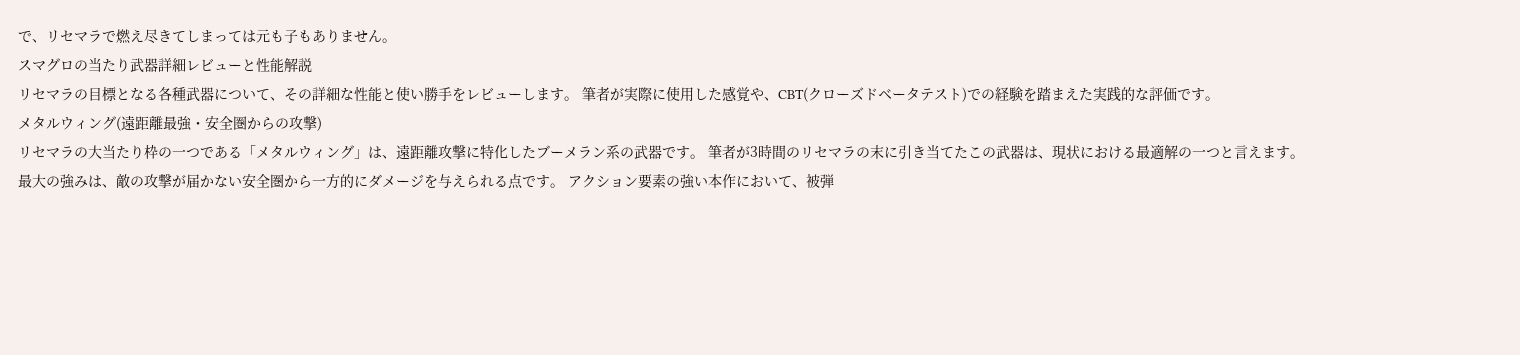で、リセマラで燃え尽きてしまっては元も子もありません。
スマグロの当たり武器詳細レビューと性能解説
リセマラの目標となる各種武器について、その詳細な性能と使い勝手をレビューします。 筆者が実際に使用した感覚や、CBT(クローズドベータテスト)での経験を踏まえた実践的な評価です。
メタルウィング(遠距離最強・安全圏からの攻撃)
リセマラの大当たり枠の一つである「メタルウィング」は、遠距離攻撃に特化したブーメラン系の武器です。 筆者が3時間のリセマラの末に引き当てたこの武器は、現状における最適解の一つと言えます。
最大の強みは、敵の攻撃が届かない安全圏から一方的にダメージを与えられる点です。 アクション要素の強い本作において、被弾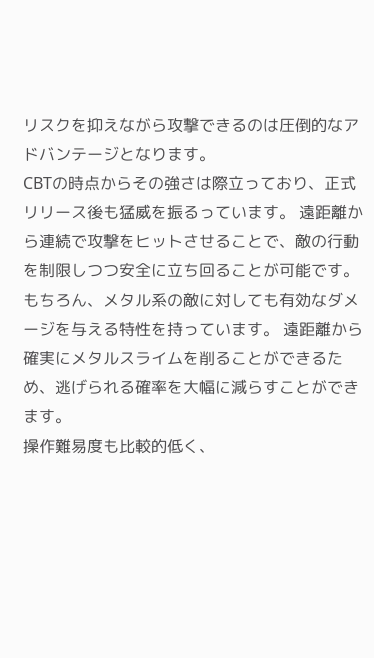リスクを抑えながら攻撃できるのは圧倒的なアドバンテージとなります。
CBTの時点からその強さは際立っており、正式リリース後も猛威を振るっています。 遠距離から連続で攻撃をヒットさせることで、敵の行動を制限しつつ安全に立ち回ることが可能です。
もちろん、メタル系の敵に対しても有効なダメージを与える特性を持っています。 遠距離から確実にメタルスライムを削ることができるため、逃げられる確率を大幅に減らすことができます。
操作難易度も比較的低く、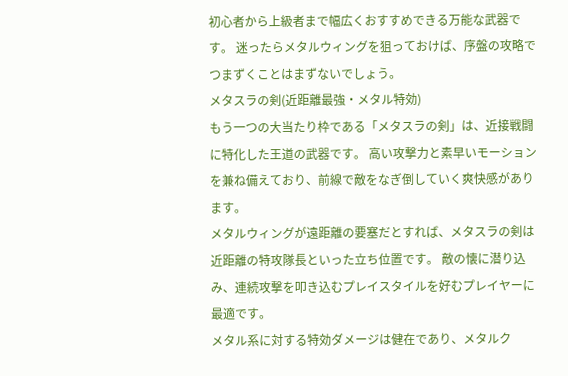初心者から上級者まで幅広くおすすめできる万能な武器です。 迷ったらメタルウィングを狙っておけば、序盤の攻略でつまずくことはまずないでしょう。
メタスラの剣(近距離最強・メタル特効)
もう一つの大当たり枠である「メタスラの剣」は、近接戦闘に特化した王道の武器です。 高い攻撃力と素早いモーションを兼ね備えており、前線で敵をなぎ倒していく爽快感があります。
メタルウィングが遠距離の要塞だとすれば、メタスラの剣は近距離の特攻隊長といった立ち位置です。 敵の懐に潜り込み、連続攻撃を叩き込むプレイスタイルを好むプレイヤーに最適です。
メタル系に対する特効ダメージは健在であり、メタルク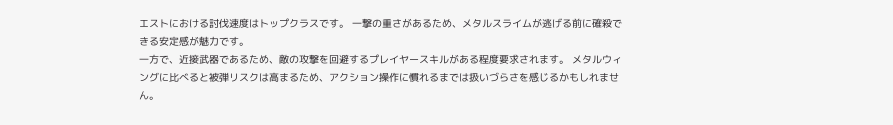エストにおける討伐速度はトップクラスです。 一撃の重さがあるため、メタルスライムが逃げる前に確殺できる安定感が魅力です。
一方で、近接武器であるため、敵の攻撃を回避するプレイヤースキルがある程度要求されます。 メタルウィングに比べると被弾リスクは高まるため、アクション操作に慣れるまでは扱いづらさを感じるかもしれません。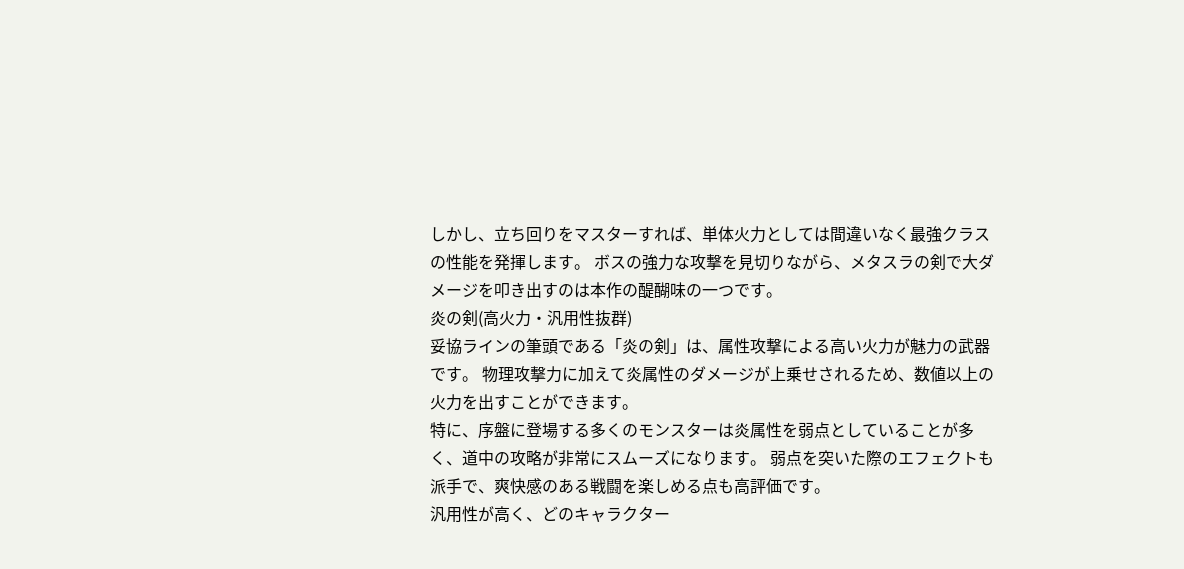しかし、立ち回りをマスターすれば、単体火力としては間違いなく最強クラスの性能を発揮します。 ボスの強力な攻撃を見切りながら、メタスラの剣で大ダメージを叩き出すのは本作の醍醐味の一つです。
炎の剣(高火力・汎用性抜群)
妥協ラインの筆頭である「炎の剣」は、属性攻撃による高い火力が魅力の武器です。 物理攻撃力に加えて炎属性のダメージが上乗せされるため、数値以上の火力を出すことができます。
特に、序盤に登場する多くのモンスターは炎属性を弱点としていることが多く、道中の攻略が非常にスムーズになります。 弱点を突いた際のエフェクトも派手で、爽快感のある戦闘を楽しめる点も高評価です。
汎用性が高く、どのキャラクター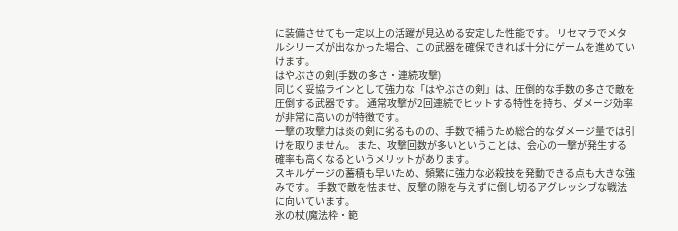に装備させても一定以上の活躍が見込める安定した性能です。 リセマラでメタルシリーズが出なかった場合、この武器を確保できれば十分にゲームを進めていけます。
はやぶさの剣(手数の多さ・連続攻撃)
同じく妥協ラインとして強力な「はやぶさの剣」は、圧倒的な手数の多さで敵を圧倒する武器です。 通常攻撃が2回連続でヒットする特性を持ち、ダメージ効率が非常に高いのが特徴です。
一撃の攻撃力は炎の剣に劣るものの、手数で補うため総合的なダメージ量では引けを取りません。 また、攻撃回数が多いということは、会心の一撃が発生する確率も高くなるというメリットがあります。
スキルゲージの蓄積も早いため、頻繁に強力な必殺技を発動できる点も大きな強みです。 手数で敵を怯ませ、反撃の隙を与えずに倒し切るアグレッシブな戦法に向いています。
氷の杖(魔法枠・範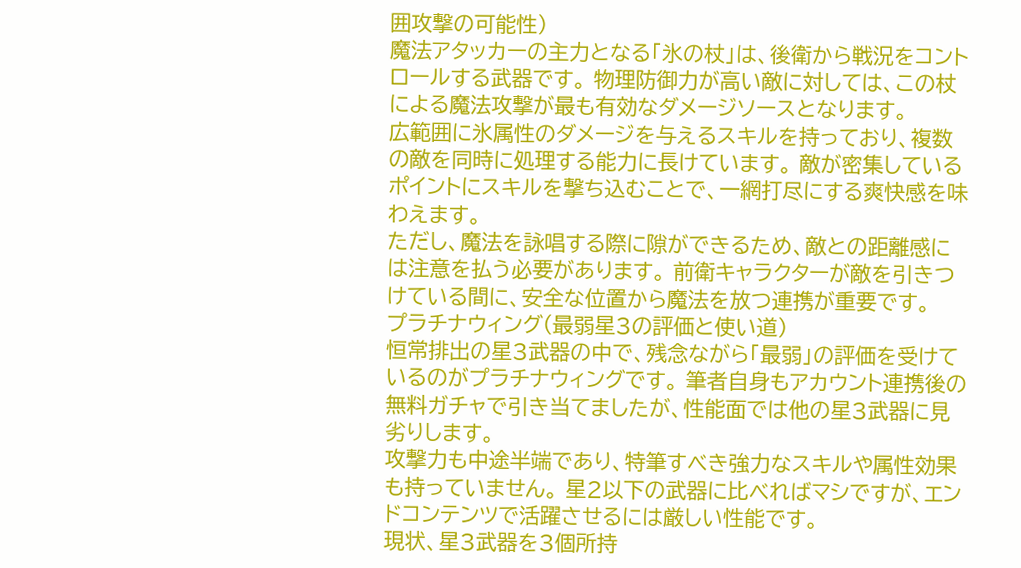囲攻撃の可能性)
魔法アタッカーの主力となる「氷の杖」は、後衛から戦況をコントロールする武器です。 物理防御力が高い敵に対しては、この杖による魔法攻撃が最も有効なダメージソースとなります。
広範囲に氷属性のダメージを与えるスキルを持っており、複数の敵を同時に処理する能力に長けています。 敵が密集しているポイントにスキルを撃ち込むことで、一網打尽にする爽快感を味わえます。
ただし、魔法を詠唱する際に隙ができるため、敵との距離感には注意を払う必要があります。 前衛キャラクターが敵を引きつけている間に、安全な位置から魔法を放つ連携が重要です。
プラチナウィング(最弱星3の評価と使い道)
恒常排出の星3武器の中で、残念ながら「最弱」の評価を受けているのがプラチナウィングです。 筆者自身もアカウント連携後の無料ガチャで引き当てましたが、性能面では他の星3武器に見劣りします。
攻撃力も中途半端であり、特筆すべき強力なスキルや属性効果も持っていません。 星2以下の武器に比べればマシですが、エンドコンテンツで活躍させるには厳しい性能です。
現状、星3武器を3個所持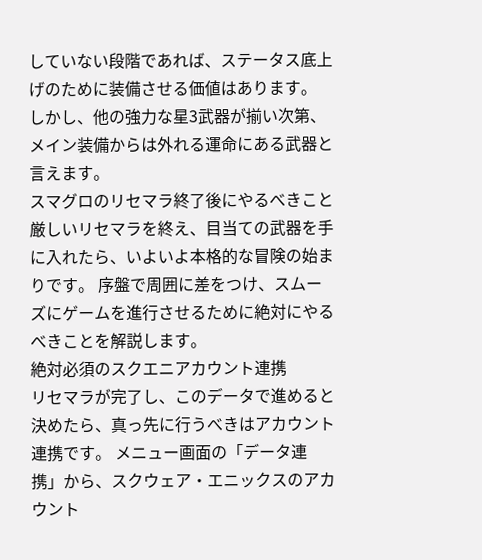していない段階であれば、ステータス底上げのために装備させる価値はあります。 しかし、他の強力な星3武器が揃い次第、メイン装備からは外れる運命にある武器と言えます。
スマグロのリセマラ終了後にやるべきこと
厳しいリセマラを終え、目当ての武器を手に入れたら、いよいよ本格的な冒険の始まりです。 序盤で周囲に差をつけ、スムーズにゲームを進行させるために絶対にやるべきことを解説します。
絶対必須のスクエニアカウント連携
リセマラが完了し、このデータで進めると決めたら、真っ先に行うべきはアカウント連携です。 メニュー画面の「データ連携」から、スクウェア・エニックスのアカウント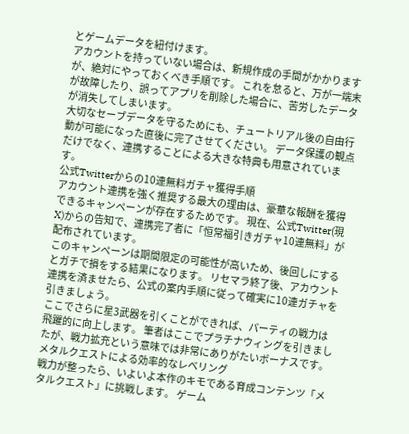とゲームデータを紐付けます。
アカウントを持っていない場合は、新規作成の手間がかかりますが、絶対にやっておくべき手順です。 これを怠ると、万が一端末が故障したり、誤ってアプリを削除した場合に、苦労したデータが消失してしまいます。
大切なセーブデータを守るためにも、チュートリアル後の自由行動が可能になった直後に完了させてください。 データ保護の観点だけでなく、連携することによる大きな特典も用意されています。
公式Twitterからの10連無料ガチャ獲得手順
アカウント連携を強く推奨する最大の理由は、豪華な報酬を獲得できるキャンペーンが存在するためです。 現在、公式Twitter(現X)からの告知で、連携完了者に「恒常福引きガチャ10連無料」が配布されています。
このキャンペーンは期間限定の可能性が高いため、後回しにするとガチで損をする結果になります。 リセマラ終了後、アカウント連携を済ませたら、公式の案内手順に従って確実に10連ガチャを引きましょう。
ここでさらに星3武器を引くことができれば、パーティの戦力は飛躍的に向上します。 筆者はここでプラチナウィングを引きましたが、戦力拡充という意味では非常にありがたいボーナスです。
メタルクエストによる効率的なレベリング
戦力が整ったら、いよいよ本作のキモである育成コンテンツ「メタルクエスト」に挑戦します。 ゲーム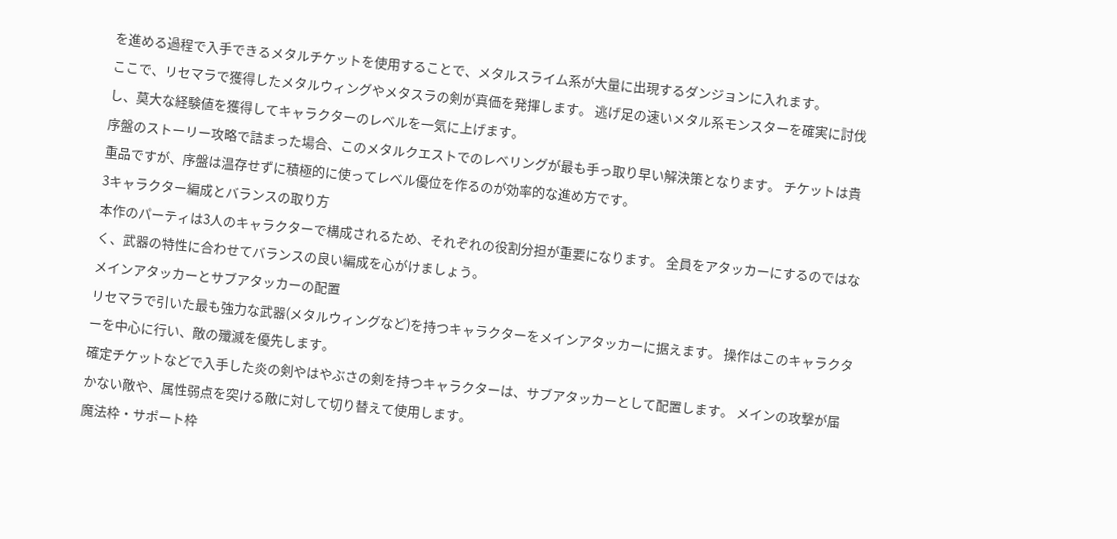を進める過程で入手できるメタルチケットを使用することで、メタルスライム系が大量に出現するダンジョンに入れます。
ここで、リセマラで獲得したメタルウィングやメタスラの剣が真価を発揮します。 逃げ足の速いメタル系モンスターを確実に討伐し、莫大な経験値を獲得してキャラクターのレベルを一気に上げます。
序盤のストーリー攻略で詰まった場合、このメタルクエストでのレベリングが最も手っ取り早い解決策となります。 チケットは貴重品ですが、序盤は温存せずに積極的に使ってレベル優位を作るのが効率的な進め方です。
3キャラクター編成とバランスの取り方
本作のパーティは3人のキャラクターで構成されるため、それぞれの役割分担が重要になります。 全員をアタッカーにするのではなく、武器の特性に合わせてバランスの良い編成を心がけましょう。
メインアタッカーとサブアタッカーの配置
リセマラで引いた最も強力な武器(メタルウィングなど)を持つキャラクターをメインアタッカーに据えます。 操作はこのキャラクターを中心に行い、敵の殲滅を優先します。
確定チケットなどで入手した炎の剣やはやぶさの剣を持つキャラクターは、サブアタッカーとして配置します。 メインの攻撃が届かない敵や、属性弱点を突ける敵に対して切り替えて使用します。
魔法枠・サポート枠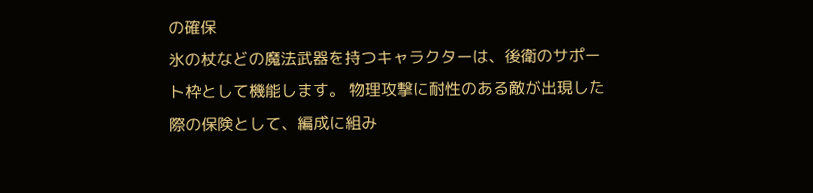の確保
氷の杖などの魔法武器を持つキャラクターは、後衛のサポート枠として機能します。 物理攻撃に耐性のある敵が出現した際の保険として、編成に組み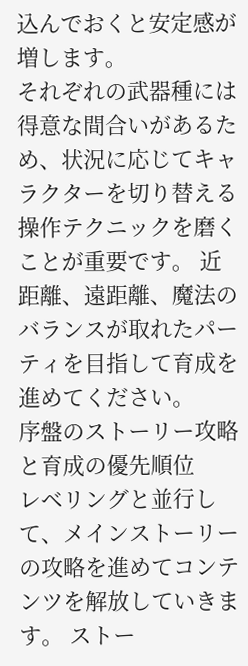込んでおくと安定感が増します。
それぞれの武器種には得意な間合いがあるため、状況に応じてキャラクターを切り替える操作テクニックを磨くことが重要です。 近距離、遠距離、魔法のバランスが取れたパーティを目指して育成を進めてください。
序盤のストーリー攻略と育成の優先順位
レベリングと並行して、メインストーリーの攻略を進めてコンテンツを解放していきます。 ストー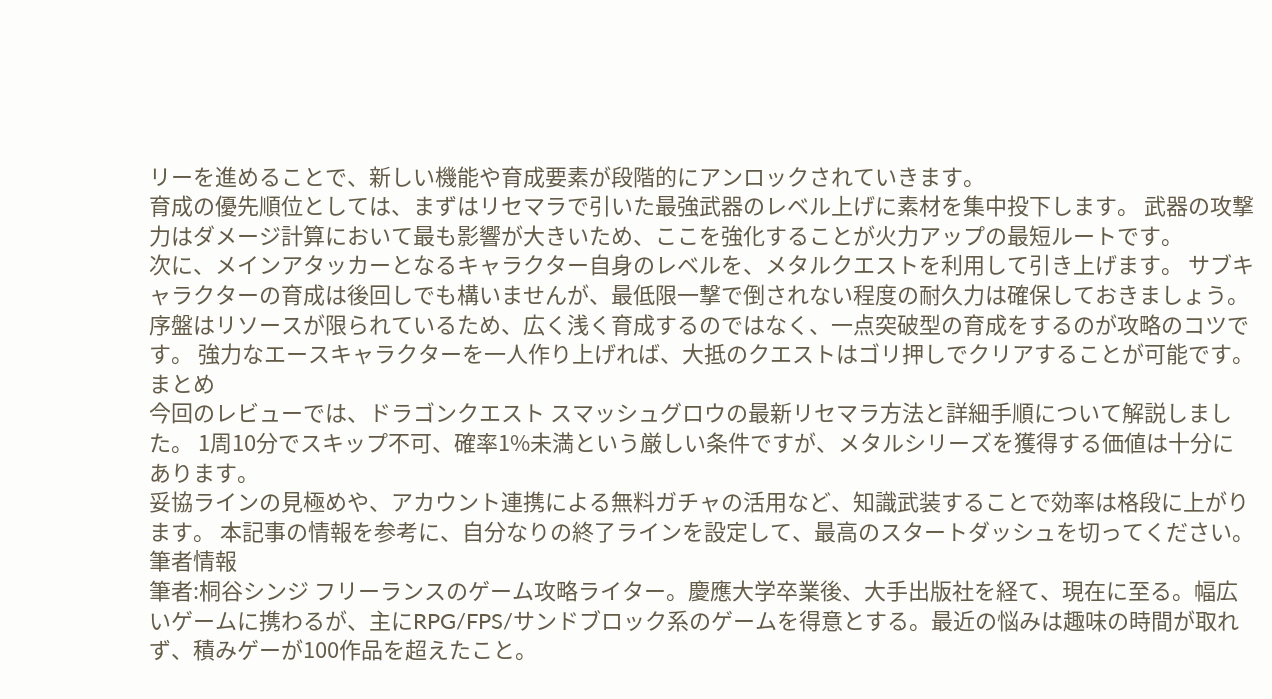リーを進めることで、新しい機能や育成要素が段階的にアンロックされていきます。
育成の優先順位としては、まずはリセマラで引いた最強武器のレベル上げに素材を集中投下します。 武器の攻撃力はダメージ計算において最も影響が大きいため、ここを強化することが火力アップの最短ルートです。
次に、メインアタッカーとなるキャラクター自身のレベルを、メタルクエストを利用して引き上げます。 サブキャラクターの育成は後回しでも構いませんが、最低限一撃で倒されない程度の耐久力は確保しておきましょう。
序盤はリソースが限られているため、広く浅く育成するのではなく、一点突破型の育成をするのが攻略のコツです。 強力なエースキャラクターを一人作り上げれば、大抵のクエストはゴリ押しでクリアすることが可能です。
まとめ
今回のレビューでは、ドラゴンクエスト スマッシュグロウの最新リセマラ方法と詳細手順について解説しました。 1周10分でスキップ不可、確率1%未満という厳しい条件ですが、メタルシリーズを獲得する価値は十分にあります。
妥協ラインの見極めや、アカウント連携による無料ガチャの活用など、知識武装することで効率は格段に上がります。 本記事の情報を参考に、自分なりの終了ラインを設定して、最高のスタートダッシュを切ってください。
筆者情報
筆者:桐谷シンジ フリーランスのゲーム攻略ライター。慶應大学卒業後、大手出版社を経て、現在に至る。幅広いゲームに携わるが、主にRPG/FPS/サンドブロック系のゲームを得意とする。最近の悩みは趣味の時間が取れず、積みゲーが100作品を超えたこと。